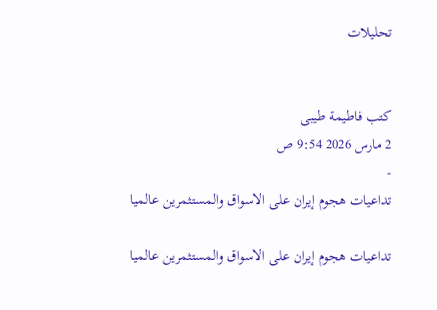تحليلات


كتب فاطيمة طيبى
2 مارس 2026 9:54 ص
-
تداعيات هجوم إيران على الاسواق والمستثمرين عالميا

تداعيات هجوم إيران على الاسواق والمستثمرين عالميا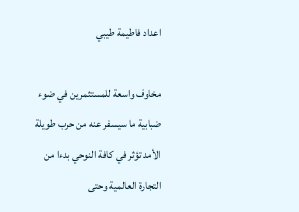اعداد فاطيمة طيبي

مخاوف واسعة للمستثمرين في ضوء ضبابية ما سيسفر عنه من حرب طويلة الأمد تؤثر في كافة النوحي بدءا من التجارة العالمية وحتى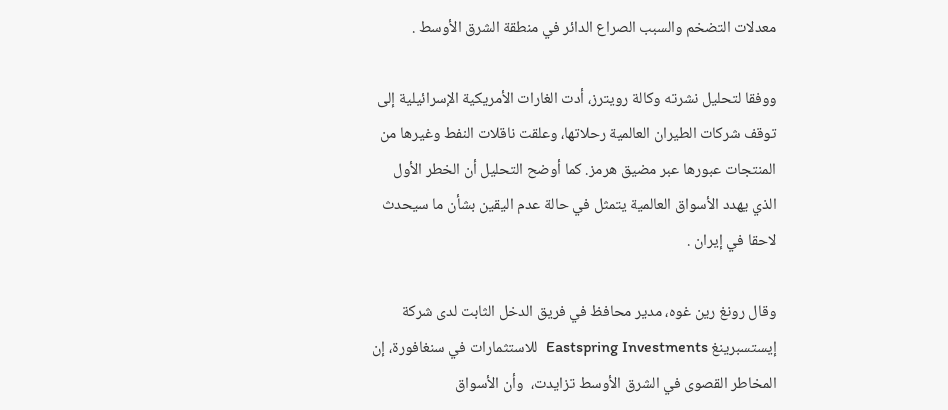معدلات التضخم والسبب الصراع الدائر في منطقة الشرق الأوسط .

ووفقا لتحليل نشرته وكالة رويترز، أدت الغارات الأمريكية الإسرائيلية إلى توقف شركات الطيران العالمية رحلاتها، وعلقت ناقلات النفط وغيرها من المنتجات عبورها عبر مضيق هرمز. كما أوضح التحليل أن الخطر الأول الذي يهدد الأسواق العالمية يتمثل في حالة عدم اليقين بشأن ما سيحدث لاحقا في إيران .

وقال رونغ رين غوه، مدير محافظ في فريق الدخل الثابت لدى شركة إيستسبرينغ Eastspring Investments  للاستثمارات في سنغافورة، إن المخاطر القصوى في الشرق الأوسط تزايدت،  وأن الأسواق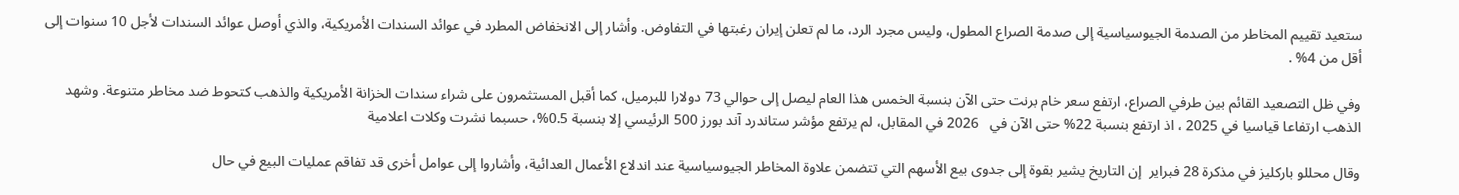ستعيد تقييم المخاطر من الصدمة الجيوسياسية إلى صدمة الصراع المطول، وليس مجرد الرد، ما لم تعلن إيران رغبتها في التفاوض. وأشار إلى الانخفاض المطرد في عوائد السندات الأمريكية، والذي أوصل عوائد السندات لأجل 10 سنوات إلى أقل من 4% .

وفي ظل التصعيد القائم بين طرفي الصراع، ارتفع سعر خام برنت حتى الآن بنسبة الخمس هذا العام ليصل إلى حوالي 73 دولارا للبرميل، كما أقبل المستثمرون على شراء سندات الخزانة الأمريكية والذهب كتحوط ضد مخاطر متنوعة. وشهد الذهب ارتفاعا قياسيا في 2025 ، اذ ارتفع بنسبة 22% حتى الآن في   2026 في المقابل، لم يرتفع مؤشر ستاندرد آند بورز 500 الرئيسي إلا بنسبة 0.5%، حسبما نشرت وكلات اعلامية

وقال محللو باركليز في مذكرة 28 فبراير  إن التاريخ يشير بقوة إلى جدوى بيع الأسهم التي تتضمن علاوة المخاطر الجيوسياسية عند اندلاع الأعمال العدائية، وأشاروا إلى عوامل أخرى قد تفاقم عمليات البيع في حال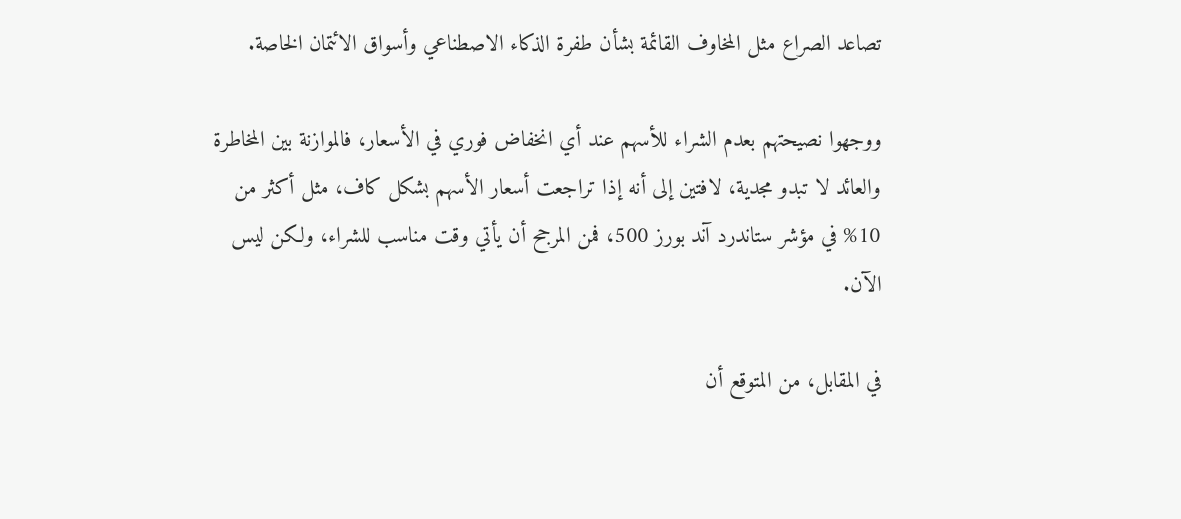تصاعد الصراع مثل المخاوف القائمة بشأن طفرة الذكاء الاصطناعي وأسواق الائتمان الخاصة.

ووجهوا نصيحتهم بعدم الشراء للأسهم عند أي انخفاض فوري في الأسعار، فالموازنة بين المخاطرة والعائد لا تبدو مجدية، لافتين إلى أنه إذا تراجعت أسعار الأسهم بشكل كاف، مثل أكثر من 10% في مؤشر ستاندرد آند بورز 500، فمن المرجح أن يأتي وقت مناسب للشراء، ولكن ليس الآن.

في المقابل، من المتوقع أن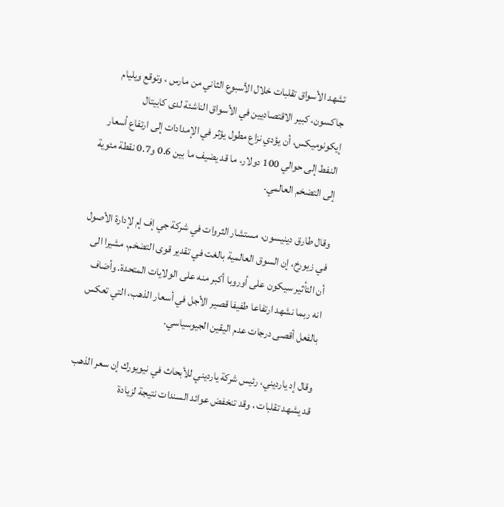تشهد الأسواق تقلبات خلال الأسبوع الثاني من مارس ، وتوقع ويليام جاكسون، كبير الاقتصاديين في الأسواق الناشئة لدى كابيتال إيكونوميكس، أن يؤدي نزاع مطول يؤثر في الإمدادات إلى ارتفاع أسعار النفط إلى حوالي 100 دولار، ما قد يضيف ما بين 0.6 و0.7 نقطة مئوية إلى التضخم العالمي.

وقال طارق دينيسون، مستشار الثروات في شركة جي إف إم لإدارة الأصول في زيورخ، إن السوق العالمية بالغت في تقدير قوى التضخم، مشيرا الى أن التأثير سيكون على أوروبا أكبر منه على الولايات المتحدة. وأضاف انه ربما نشهد ارتفاعا طفيفا قصير الأجل في أسعار الذهب، التي تعكس بالفعل أقصى درجات عدم اليقين الجيوسياسي.

وقال إد يارديني، رئيس شركة يارديني للأبحاث في نيويورك إن سعر الذهب قد يشهد تقلبات ، وقد تنخفض عوائد السندات نتيجة لزيادة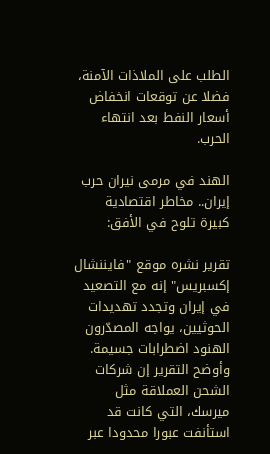الطلب على الملاذات الآمنة، فضلا عن توقعات انخفاض أسعار النفط بعد انتهاء الحرب.

الهند في مرمى نيران حرب إيران.. مخاطر اقتصادية كبيرة تلوح في الأفق:

تقرير نشره موقع "فايننشال إكسبريس" إنه مع التصعيد في إيران وتجدد تهديدات الحوثيين، يواجه المصدّرون الهنود اضطرابات جسيمة. وأوضح التقرير إن شركات الشحن العملاقة مثل ميرسك، التي كانت قد استأنفت عبورا محدودا عبر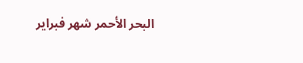البحر الأحمر شهر فبراير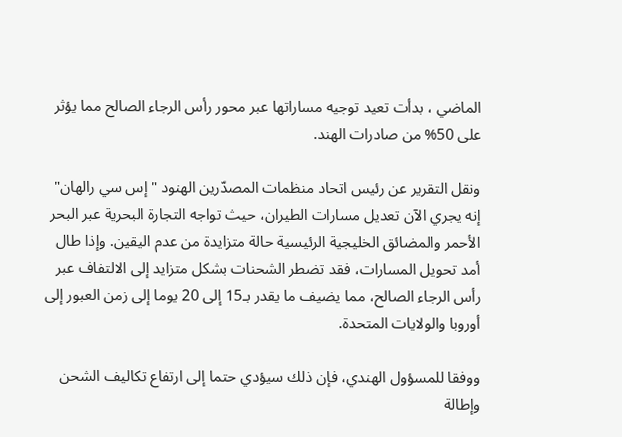الماضي ، بدأت تعيد توجيه مساراتها عبر محور رأس الرجاء الصالح مما يؤثر على 50% من صادرات الهند.

ونقل التقرير عن رئيس اتحاد منظمات المصدّرين الهنود "إس سي رالهان" إنه يجري الآن تعديل مسارات الطيران، حيث تواجه التجارة البحرية عبر البحر الأحمر والمضائق الخليجية الرئيسية حالة متزايدة من عدم اليقين. وإذا طال أمد تحويل المسارات، فقد تضطر الشحنات بشكل متزايد إلى الالتفاف عبر رأس الرجاء الصالح، مما يضيف ما يقدر بـ15 إلى 20 يوما إلى زمن العبور إلى أوروبا والولايات المتحدة.

ووفقا للمسؤول الهندي، فإن ذلك سيؤدي حتما إلى ارتفاع تكاليف الشحن وإطالة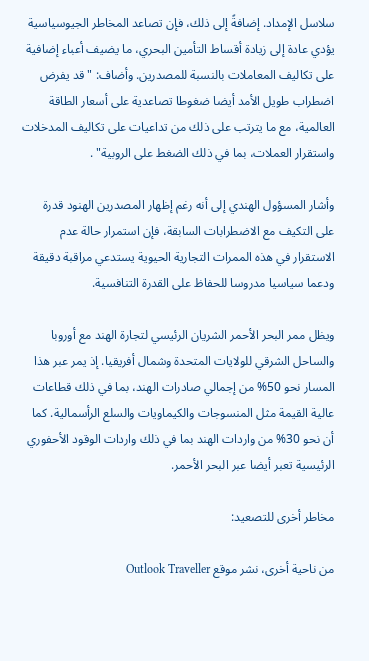سلاسل الإمداد. إضافةً إلى ذلك، فإن تصاعد المخاطر الجيوسياسية يؤدي عادة إلى زيادة أقساط التأمين البحري، ما يضيف أعباء إضافية على تكاليف المعاملات بالنسبة للمصدرين. وأضاف: "قد يفرض اضطراب طويل الأمد أيضا ضغوطا تصاعدية على أسعار الطاقة العالمية، مع ما يترتب على ذلك من تداعيات على تكاليف المدخلات واستقرار العملات، بما في ذلك الضغط على الروبية" .

وأشار المسؤول الهندي إلى أنه رغم إظهار المصدرين الهنود قدرة على التكيف مع الاضطرابات السابقة، فإن استمرار حالة عدم الاستقرار في هذه الممرات التجارية الحيوية يستدعي مراقبة دقيقة ودعما سياسيا مدروسا للحفاظ على القدرة التنافسية.

ويظل ممر البحر الأحمر الشريان الرئيسي لتجارة الهند مع أوروبا والساحل الشرقي للولايات المتحدة وشمال أفريقيا. إذ يمر عبر هذا المسار نحو 50% من إجمالي صادرات الهند، بما في ذلك قطاعات عالية القيمة مثل المنسوجات والكيماويات والسلع الرأسمالية. كما أن نحو 30% من واردات الهند بما في ذلك واردات الوقود الأحفوري الرئيسية تعبر أيضا عبر البحر الأحمر.

مخاطر أخرى للتصعيد:

من ناحية أخرى، نشر موقع Outlook Traveller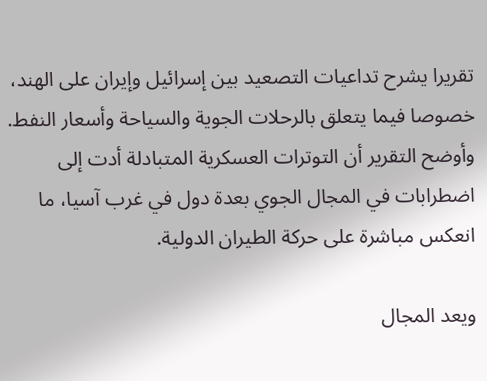تقريرا يشرح تداعيات التصعيد بين إسرائيل وإيران على الهند، خصوصا فيما يتعلق بالرحلات الجوية والسياحة وأسعار النفط. وأوضح التقرير أن التوترات العسكرية المتبادلة أدت إلى اضطرابات في المجال الجوي بعدة دول في غرب آسيا، ما انعكس مباشرة على حركة الطيران الدولية.

ويعد المجال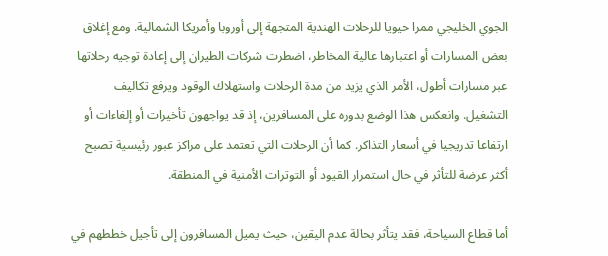الجوي الخليجي ممرا حيويا للرحلات الهندية المتجهة إلى أوروبا وأمريكا الشمالية. ومع إغلاق بعض المسارات أو اعتبارها عالية المخاطر، اضطرت شركات الطيران إلى إعادة توجيه رحلاتها عبر مسارات أطول، الأمر الذي يزيد من مدة الرحلات واستهلاك الوقود ويرفع تكاليف التشغيل. وانعكس هذا الوضع بدوره على المسافرين، إذ قد يواجهون تأخيرات أو إلغاءات أو ارتفاعا تدريجيا في أسعار التذاكر. كما أن الرحلات التي تعتمد على مراكز عبور رئيسية تصبح أكثر عرضة للتأثر في حال استمرار القيود أو التوترات الأمنية في المنطقة.

أما قطاع السياحة، فقد يتأثر بحالة عدم اليقين، حيث يميل المسافرون إلى تأجيل خططهم في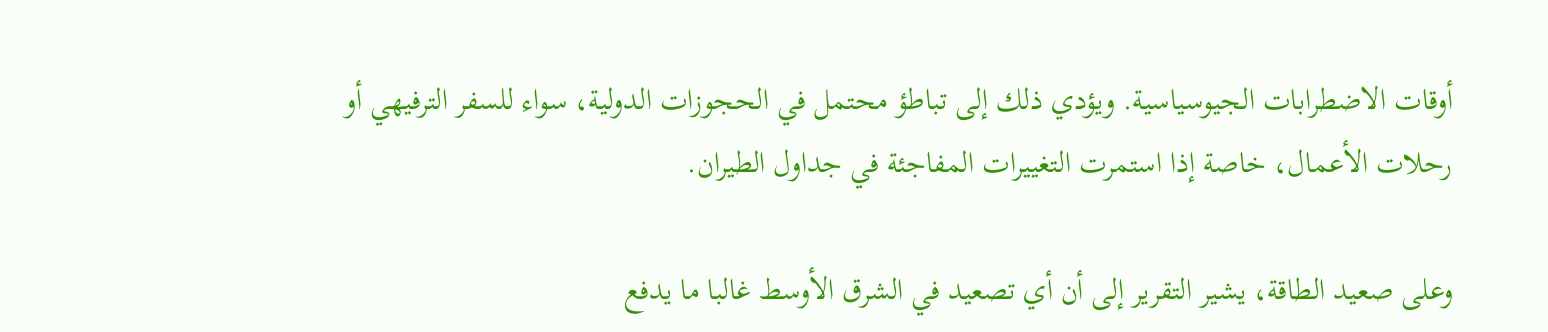أوقات الاضطرابات الجيوسياسية. ويؤدي ذلك إلى تباطؤ محتمل في الحجوزات الدولية، سواء للسفر الترفيهي أو رحلات الأعمال، خاصة إذا استمرت التغييرات المفاجئة في جداول الطيران.

وعلى صعيد الطاقة، يشير التقرير إلى أن أي تصعيد في الشرق الأوسط غالبا ما يدفع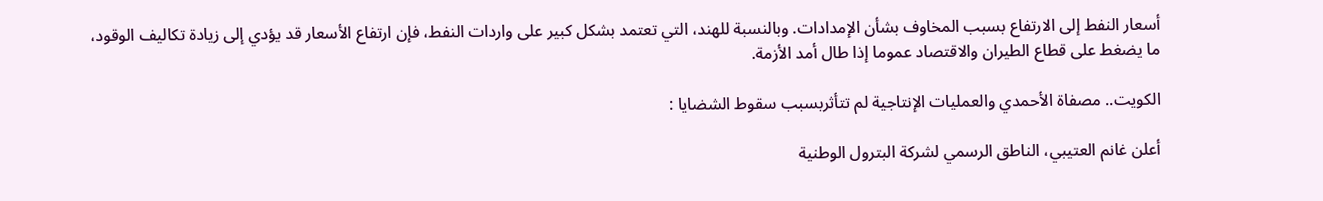أسعار النفط إلى الارتفاع بسبب المخاوف بشأن الإمدادات. وبالنسبة للهند، التي تعتمد بشكل كبير على واردات النفط، فإن ارتفاع الأسعار قد يؤدي إلى زيادة تكاليف الوقود، ما يضغط على قطاع الطيران والاقتصاد عموما إذا طال أمد الأزمة.

الكويت.. مصفاة الأحمدي والعمليات الإنتاجية لم تتأثربسبب سقوط الشضايا :

أعلن غانم العتيبي، الناطق الرسمي لشركة البترول الوطنية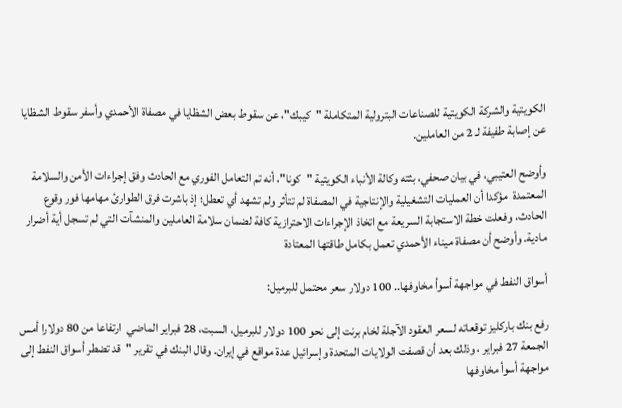الكويتية والشركة الكويتية للصناعات البترولية المتكاملة "كيبك"، عن سقوط بعض الشظايا في مصفاة الأحمدي وأسفر سقوط الشظايا عن إصابة طفيفة لـ 2 من العاملين.

وأوضح العتيبي، في بيان صحفي، بثته وكالة الأنباء الكويتية "كونا"، أنه تم التعامل الفوري مع الحادث وفق إجراءات الأمن والسلامة المعتمدة  مؤكدا أن العمليات التشغيلية والإنتاجية في المصفاة لم تتأثر ولم تشهد أي تعطل؛ إذ باشرت فرق الطوارئ مهامها فور وقوع الحادث، وفعلت خطة الاستجابة السريعة مع اتخاذ الإجراءات الاحترازية كافة لضمان سلامة العاملين والمنشآت التي لم تسجل أية أضرار مادية. وأوضح أن مصفاة ميناء الأحمدي تعمل بكامل طاقتها المعتادة

أسواق النفط في مواجهة أسوأ مخاوفها.. 100 دولار سعر محتمل للبرميل:

رفع بنك باركليز توقعاته لسعر العقود الآجلة لخام برنت إلى نحو 100 دولار للبرميل، السبت، 28 فبراير الماضي  ارتفاعا من 80 دولارا أمس الجمعة 27 فبراير ، وذلك بعد أن قصفت الولايات المتحدة وإسرائيل عدة مواقع في إيران. وقال البنك في تقرير "قد تضطر أسواق النفط إلى مواجهة أسوأ مخاوفها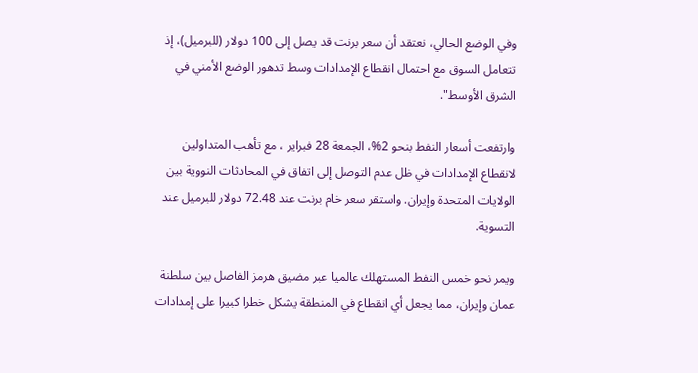وفي الوضع الحالي، نعتقد أن سعر برنت قد يصل إلى 100 دولار (للبرميل)، إذ تتعامل السوق مع احتمال انقطاع الإمدادات وسط تدهور الوضع الأمني في الشرق الأوسط".

وارتفعت أسعار النفط بنحو 2%، الجمعة 28 فبراير ، مع تأهب المتداولين لانقطاع الإمدادات في ظل عدم التوصل إلى اتفاق في المحادثات النووية بين الولايات المتحدة وإيران. واستقر سعر خام برنت عند 72.48 دولار للبرميل عند التسوية.

ويمر نحو خمس النفط المستهلك عالميا عبر مضيق هرمز الفاصل بين سلطنة عمان وإيران، مما يجعل أي انقطاع في المنطقة يشكل خطرا كبيرا على إمدادات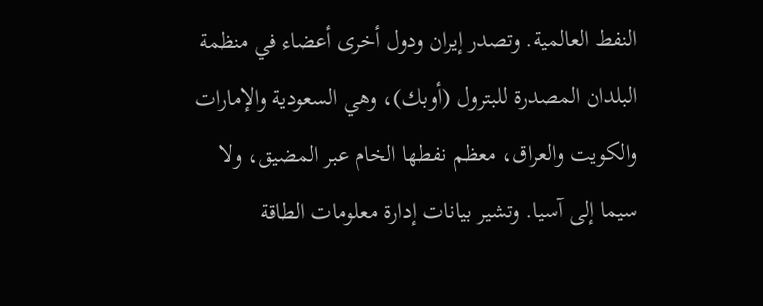النفط العالمية. وتصدر إيران ودول أخرى أعضاء في منظمة البلدان المصدرة للبترول (أوبك)، وهي السعودية والإمارات والكويت والعراق، معظم نفطها الخام عبر المضيق، ولا سيما إلى آسيا. وتشير بيانات إدارة معلومات الطاقة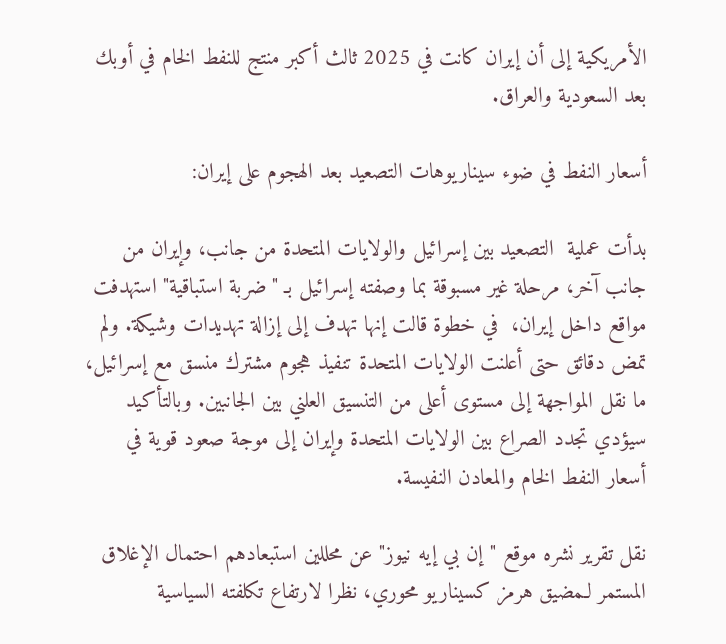الأمريكية إلى أن إيران كانت في 2025 ثالث أكبر منتج للنفط الخام في أوبك بعد السعودية والعراق.

أسعار النفط في ضوء سيناريوهات التصعيد بعد الهجوم على إيران:

بدأت عملية  التصعيد بين إسرائيل والولايات المتحدة من جانب، وإيران من جانب آخر، مرحلة غير مسبوقة بما وصفته إسرائيل بـ "ضربة استباقية" استهدفت مواقع داخل إيران،  في خطوة قالت إنها تهدف إلى إزالة تهديدات وشيكة. ولم تمض دقائق حتى أعلنت الولايات المتحدة تنفيذ هجوم مشترك منسق مع إسرائيل، ما نقل المواجهة إلى مستوى أعلى من التنسيق العلني بين الجانبين. وبالتأكيد سيؤدي تجدد الصراع بين الولايات المتحدة وإيران إلى موجة صعود قوية في أسعار النفط الخام والمعادن النفيسة.

نقل تقرير نشره موقع "إن بي إيه نيوز" عن محللين استبعادهم احتمال الإغلاق المستمر لـمضيق هرمز كسيناريو محوري، نظرا لارتفاع تكلفته السياسية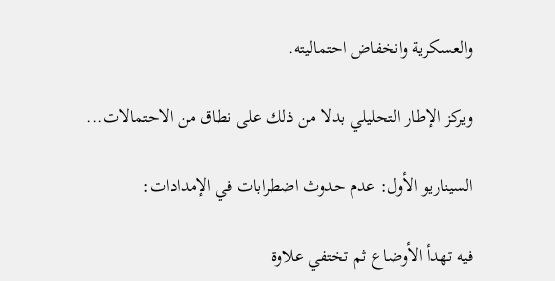والعسكرية وانخفاض احتماليته.

ويركز الإطار التحليلي بدلا من ذلك على نطاق من الاحتمالات...

السيناريو الأول: عدم حدوث اضطرابات في الإمدادات:

فيه تهدأ الأوضاع ثم تختفي علاوة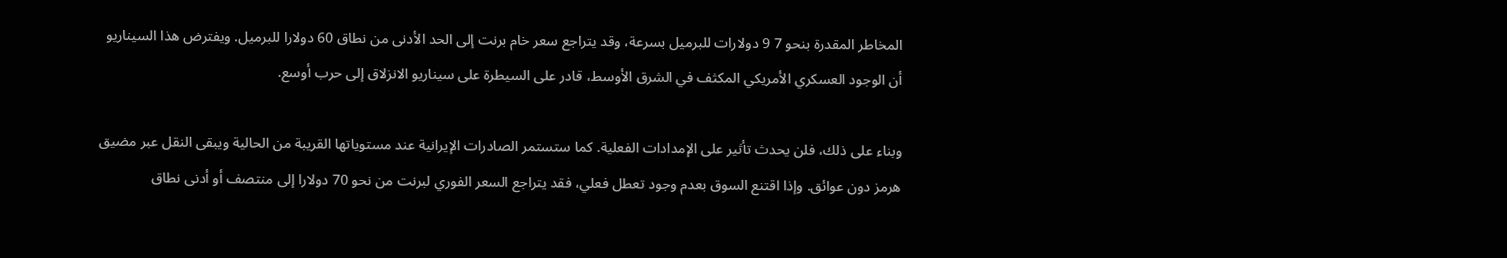المخاطر المقدرة بنحو 7 9 دولارات للبرميل بسرعة، وقد يتراجع سعر خام برنت إلى الحد الأدنى من نطاق 60 دولارا للبرميل. ويفترض هذا السيناريو أن الوجود العسكري الأمريكي المكثف في الشرق الأوسط، قادر على السيطرة على سيناريو الانزلاق إلى حرب أوسع.

وبناء على ذلك، فلن يحدث تأثير على الإمدادات الفعلية. كما ستستمر الصادرات الإيرانية عند مستوياتها القريبة من الحالية ويبقى النقل عبر مضيق هرمز دون عوائق. وإذا اقتنع السوق بعدم وجود تعطل فعلي، فقد يتراجع السعر الفوري لبرنت من نحو 70 دولارا إلى منتصف أو أدنى نطاق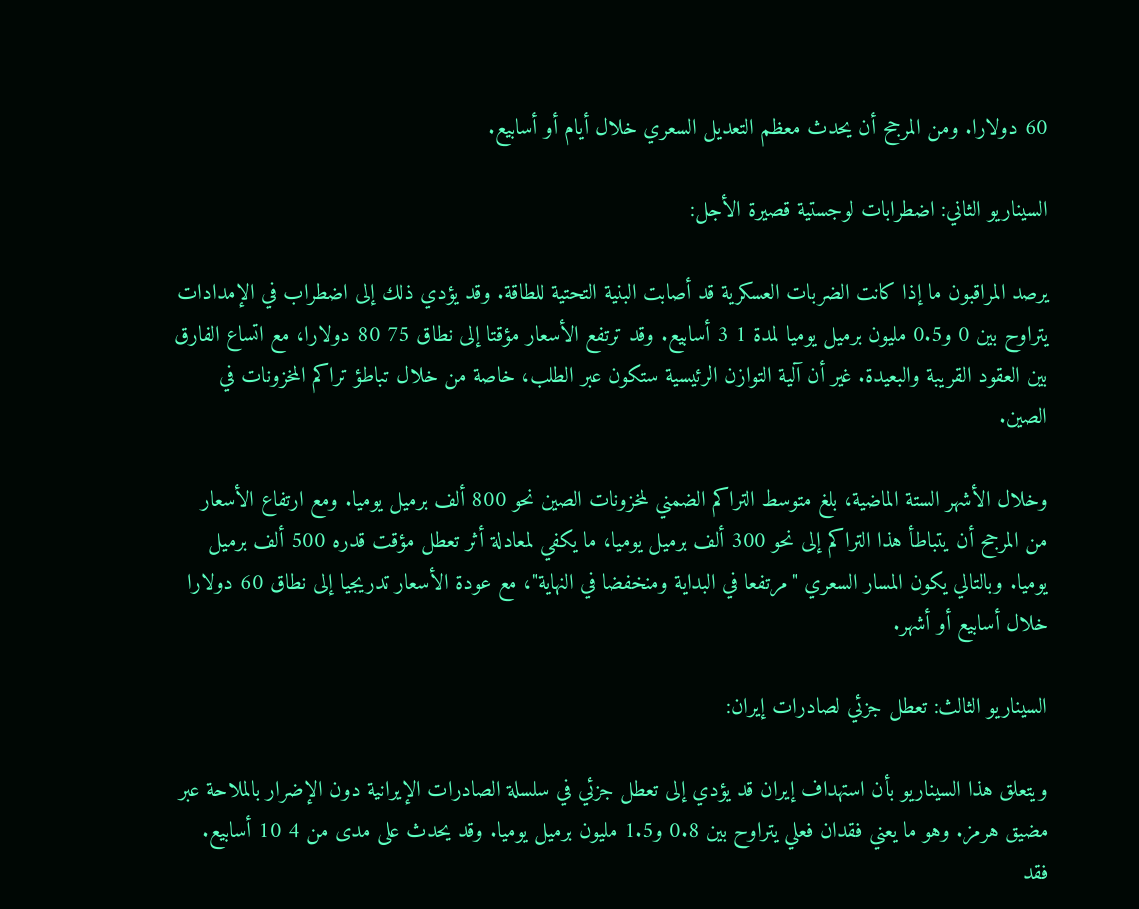60 دولارا. ومن المرجح أن يحدث معظم التعديل السعري خلال أيام أو أسابيع.

السيناريو الثاني: اضطرابات لوجستية قصيرة الأجل:

يرصد المراقبون ما إذا كانت الضربات العسكرية قد أصابت البنية التحتية للطاقة. وقد يؤدي ذلك إلى اضطراب في الإمدادات يتراوح بين 0 و0.5 مليون برميل يوميا لمدة 1 3 أسابيع. وقد ترتفع الأسعار مؤقتا إلى نطاق 75 80 دولارا، مع اتساع الفارق بين العقود القريبة والبعيدة. غير أن آلية التوازن الرئيسية ستكون عبر الطلب، خاصة من خلال تباطؤ تراكم المخزونات في الصين.

وخلال الأشهر الستة الماضية، بلغ متوسط التراكم الضمني لمخزونات الصين نحو 800 ألف برميل يوميا. ومع ارتفاع الأسعار  من المرجح أن يتباطأ هذا التراكم إلى نحو 300 ألف برميل يوميا، ما يكفي لمعادلة أثر تعطل مؤقت قدره 500 ألف برميل يوميا. وبالتالي يكون المسار السعري "مرتفعا في البداية ومنخفضا في النهاية"، مع عودة الأسعار تدريجيا إلى نطاق 60 دولارا خلال أسابيع أو أشهر.

السيناريو الثالث: تعطل جزئي لصادرات إيران:

ويتعلق هذا السيناريو بأن استهداف إيران قد يؤدي إلى تعطل جزئي في سلسلة الصادرات الإيرانية دون الإضرار بالملاحة عبر مضيق هرمز. وهو ما يعني فقدان فعلي يتراوح بين 0.8 و1.5 مليون برميل يوميا. وقد يحدث على مدى من 4 10 أسابيع. فقد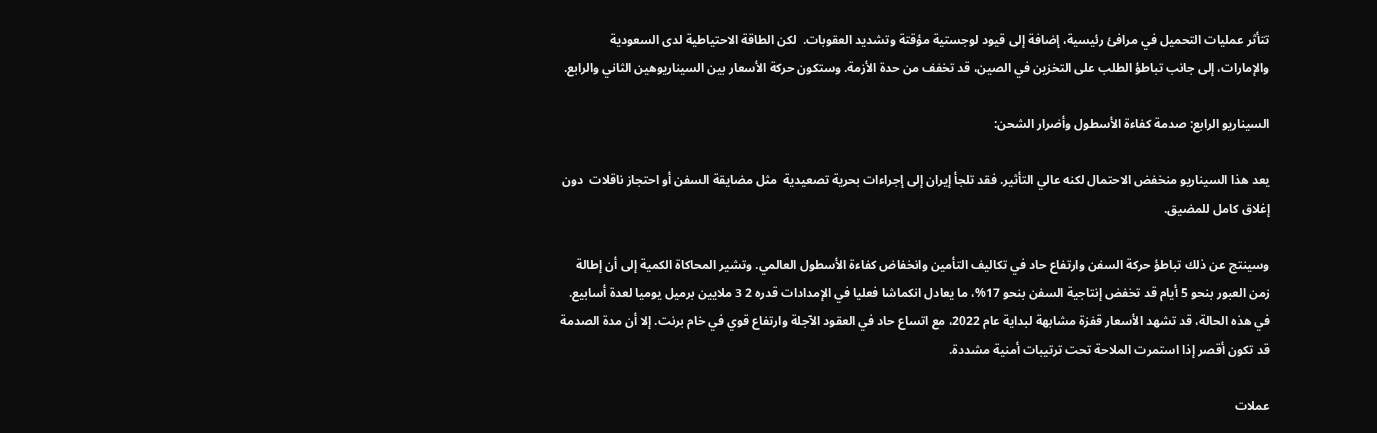تتأثر عمليات التحميل في مرافئ رئيسية، إضافة إلى قيود لوجستية مؤقتة وتشديد العقوبات.  لكن الطاقة الاحتياطية لدى السعودية والإمارات، إلى جانب تباطؤ الطلب على التخزين في الصين، قد تخفف من حدة الأزمة. وستكون حركة الأسعار بين السيناريوهين الثاني والرابع.

السيناريو الرابع: صدمة كفاءة الأسطول وأضرار الشحن:

يعد هذا السيناريو منخفض الاحتمال لكنه عالي التأثير. فقد تلجأ إيران إلى إجراءات بحرية تصعيدية  مثل مضايقة السفن أو احتجاز ناقلات  دون إغلاق كامل للمضيق.

وسينتج عن ذلك تباطؤ حركة السفن وارتفاع حاد في تكاليف التأمين وانخفاض كفاءة الأسطول العالمي. وتشير المحاكاة الكمية إلى أن إطالة زمن العبور بنحو 5 أيام قد تخفض إنتاجية السفن بنحو 17%، ما يعادل انكماشا فعليا في الإمدادات قدره 2 3 ملايين برميل يوميا لعدة أسابيع. في هذه الحالة، قد تشهد الأسعار قفزة مشابهة لبداية عام 2022، مع اتساع حاد في العقود الآجلة وارتفاع قوي في خام برنت. إلا أن مدة الصدمة قد تكون أقصر إذا استمرت الملاحة تحت ترتيبات أمنية مشددة.

عملات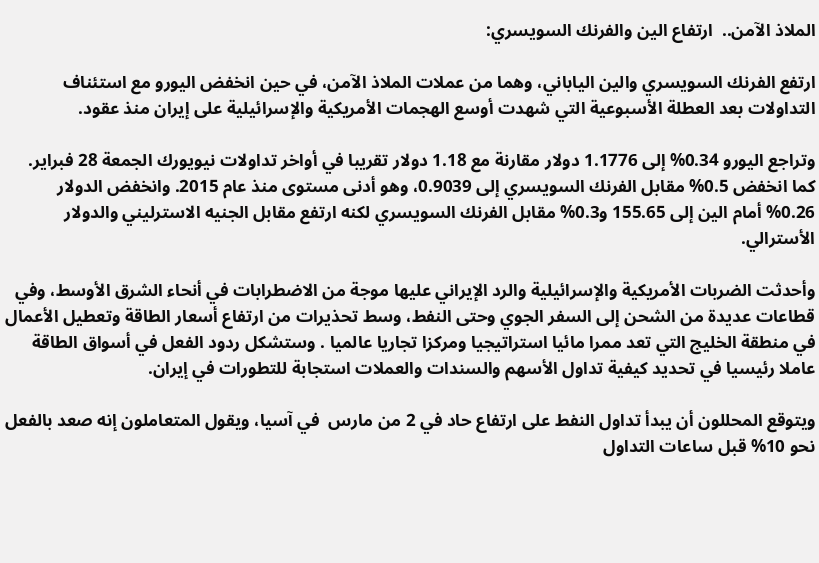الملاذ الآمن..  ارتفاع الين والفرنك السويسري:

ارتفع الفرنك السويسري والين الياباني، وهما من عملات الملاذ الآمن، في حين انخفض اليورو مع استئناف التداولات بعد العطلة الأسبوعية التي شهدت أوسع الهجمات الأمريكية والإسرائيلية على إيران منذ عقود.

وتراجع اليورو 0.34% إلى 1.1776 دولار مقارنة مع 1.18 دولار تقريبا في أواخر تداولات نيويورك الجمعة 28 فبراير. كما انخفض 0.5% مقابل الفرنك السويسري إلى 0.9039، وهو أدنى مستوى منذ عام 2015. وانخفض الدولار 0.26% أمام الين إلى 155.65 و0.3% مقابل الفرنك السويسري لكنه ارتفع مقابل الجنيه الاسترليني والدولار الأسترالي.

وأحدثت الضربات الأمريكية والإسرائيلية والرد الإيراني عليها موجة من الاضطرابات في أنحاء الشرق الأوسط، وفي قطاعات عديدة من الشحن إلى السفر الجوي وحتى النفط، وسط تحذيرات من ارتفاع أسعار الطاقة وتعطيل الأعمال في منطقة الخليج التي تعد ممرا مائيا استراتيجيا ومركزا تجاريا عالميا . وستشكل ردود الفعل في أسواق الطاقة عاملا رئيسيا في تحديد كيفية تداول الأسهم والسندات والعملات استجابة للتطورات في إيران.

ويتوقع المحللون أن يبدأ تداول النفط على ارتفاع حاد في 2 من مارس  في آسيا، ويقول المتعاملون إنه صعد بالفعل نحو 10% قبل ساعات التداول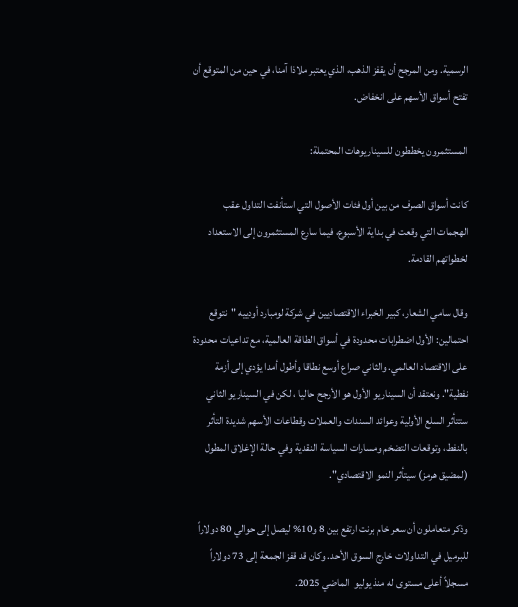الرسمية. ومن المرجح أن يقفز الذهب، الذي يعتبر ملاذا آمنا، في حين من المتوقع أن تفتح أسواق الأسهم على انخفاض.

المستثمرون يخططون للسيناريوهات المحتملة:

كانت أسواق الصرف من بين أول فئات الأصول التي استأنفت التداول عقب الهجمات التي وقعت في بداية الأسبوع، فيما سارع المستثمرون إلى الاستعداد لخطواتهم القادمة.

وقال سامي الشعار، كبير الخبراء الاقتصاديين في شركة لومبارد أودييه "نتوقع احتمالين: الأول اضطرابات محدودة في أسواق الطاقة العالمية، مع تداعيات محدودة على الاقتصاد العالمي. والثاني صراع أوسع نطاقا وأطول أمدا يؤدي إلى أزمة نفطية". ونعتقد أن السيناريو الأول هو الأرجح حاليا ، لكن في السيناريو الثاني  ستتأثر السلع الأولية وعوائد السندات والعملات وقطاعات الأسهم شديدة التأثر بالنفط، وتوقعات التضخم ومسارات السياسة النقدية وفي حالة الإغلاق المطول (لمضيق هرمز) سيتأثر النمو الاقتصادي".

وذكر متعاملون أن سعر خام برنت ارتفع بين 8 و10% ليصل إلى حوالي 80 دولاراً للبرميل في التداولات خارج السوق الأحد. وكان قد قفز الجمعة إلى 73 دولاراً مسجلاً أعلى مستوى له منذ يوليو  الماضي 2025.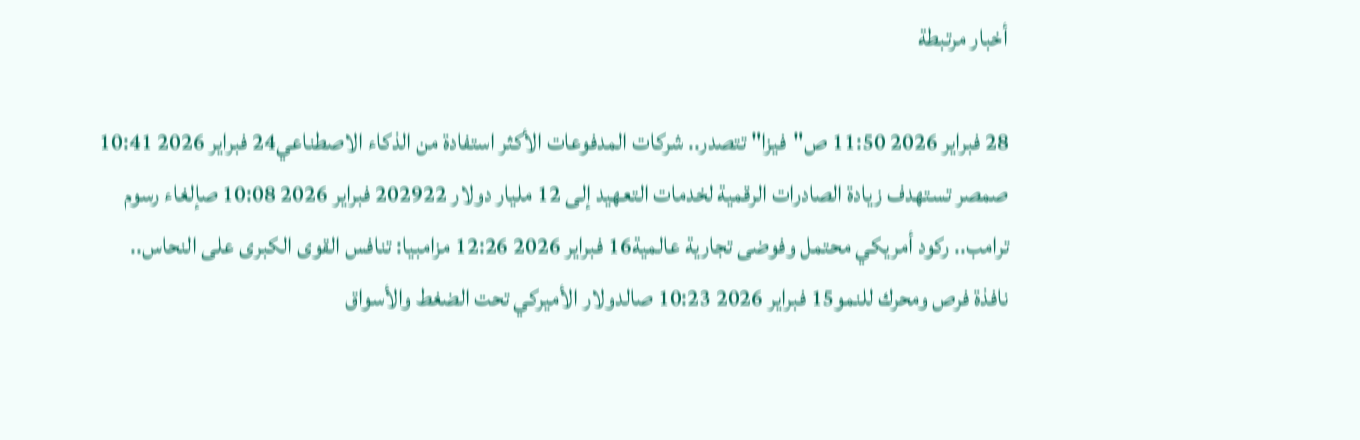أخبار مرتبطة

28 فبراير 2026 11:50 ص"فيزا" تتصدر.. شركات المدفوعات الأكثر استفادة من الذكاء الاصطناعي24 فبراير 2026 10:41 صمصر تستهدف زيادة الصادرات الرقمية لخدمات التعهيد إلى 12 مليار دولار 202922 فبراير 2026 10:08 صإلغاء رسوم ترامب.. ركود أمريكي محتمل وفوضى تجارية عالمية16 فبراير 2026 12:26 مزامبيا: تنافس القوى الكبرى على النحاس.. نافذة فرص ومحرك للنمو15 فبراير 2026 10:23 صالدولار الأميركي تحت الضغط والأسواق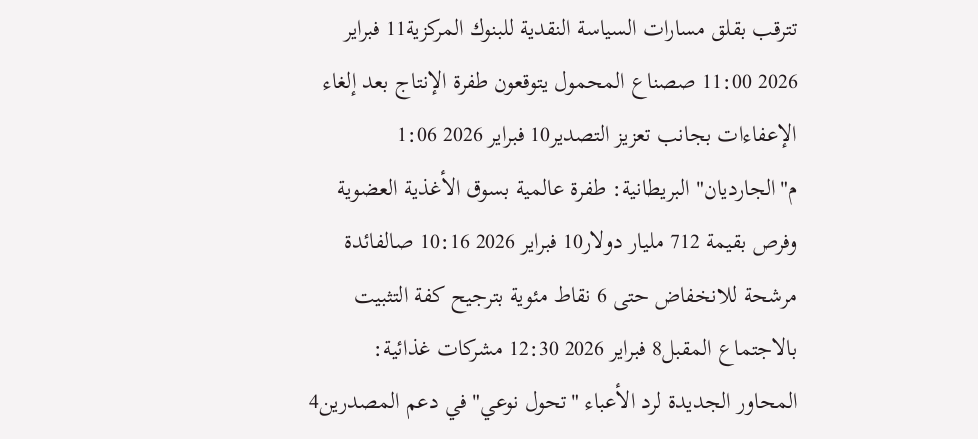تترقب بقلق مسارات السياسة النقدية للبنوك المركزية11 فبراير 2026 11:00 صصناع المحمول يتوقعون طفرة الإنتاج بعد إلغاء الإعفاءات بجانب تعزيز التصدير10 فبراير 2026 1:06 م"الجارديان" البريطانية: طفرة عالمية بسوق الأغذية العضوية وفرص بقيمة 712 مليار دولار10 فبراير 2026 10:16 صالفائدة مرشحة للانخفاض حتى 6 نقاط مئوية بترجيح كفة التثبيت بالاجتماع المقبل8 فبراير 2026 12:30 مشركات غذائية: المحاور الجديدة لرد الأعباء "تحول نوعي" في دعم المصدرين4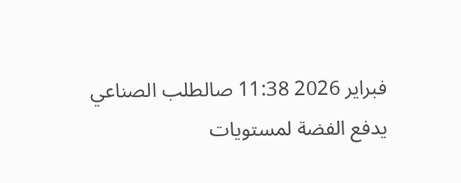فبراير 2026 11:38 صالطلب الصناعي يدفع الفضة لمستويات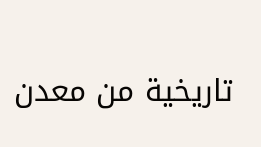تاريخية من معدن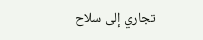تجاري إلى سلاح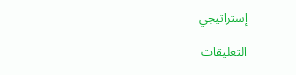إستراتيجي

التعليقات